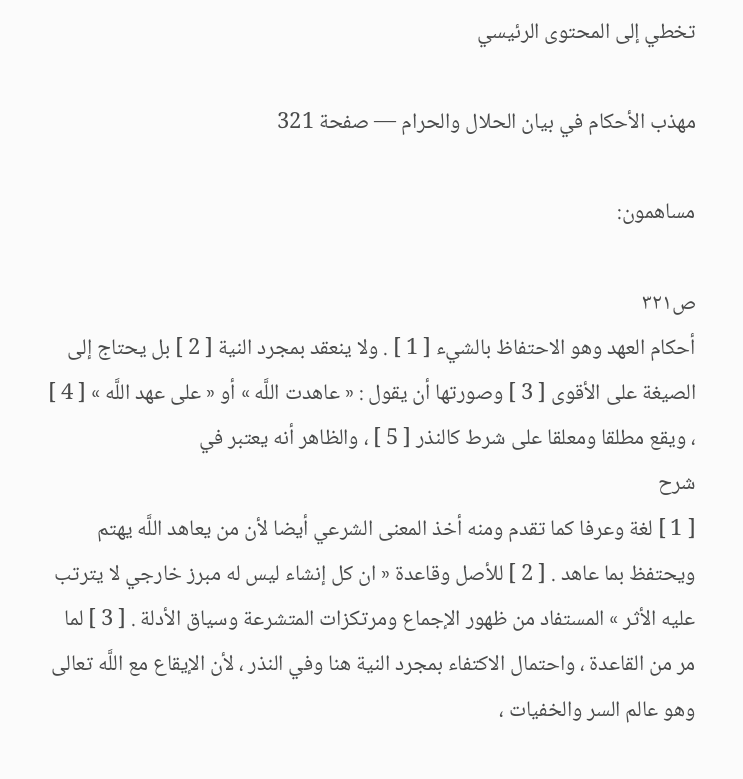تخطي إلى المحتوى الرئيسي

مهذب الأحكام في بيان الحلال والحرام — صفحة 321

مساهمون:

ص٣٢١
أحكام العهد وهو الاحتفاظ بالشيء [ 1 ] . ولا ينعقد بمجرد النية [ 2 ] بل يحتاج إلى الصيغة على الأقوى [ 3 ] وصورتها أن يقول : « عاهدت اللَّه » أو « على عهد اللَّه » [ 4 ] ، ويقع مطلقا ومعلقا على شرط كالنذر [ 5 ] ، والظاهر أنه يعتبر في
شرح
[ 1 ] لغة وعرفا كما تقدم ومنه أخذ المعنى الشرعي أيضا لأن من يعاهد اللَّه يهتم ويحتفظ بما عاهد . [ 2 ] للأصل وقاعدة « ان كل إنشاء ليس له مبرز خارجي لا يترتب عليه الأثر » المستفاد من ظهور الإجماع ومرتكزات المتشرعة وسياق الأدلة . [ 3 ] لما مر من القاعدة ، واحتمال الاكتفاء بمجرد النية هنا وفي النذر ، لأن الإيقاع مع اللَّه تعالى وهو عالم السر والخفيات ،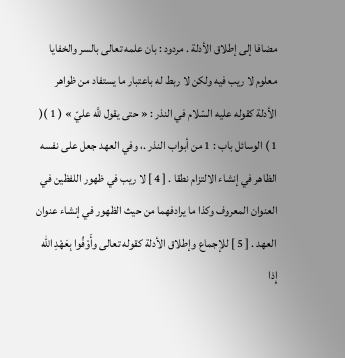مضافا إلى إطلاق الأدلة . مردود : بان علمه تعالى بالسر والخفايا معلوم لا ريب فيه ولكن لا ربط له باعتبار ما يستفاد من ظواهر الأدلة كقوله عليه السّلام في النذر : « حتى يقول للَّه عليّ » ( 1 )( 1 ) الوسائل باب : 1 من أبواب النذر .، وفي العهد جعل على نفسه الظاهر في إنشاء الالتزام نطقا . [ 4 ] لا ريب في ظهور اللفظين في العنوان المعروف وكذا ما يرادفهما من حيث الظهور في إنشاء عنوان العهد . [ 5 ] للإجماع وإطلاق الأدلة كقوله تعالى وأَوْفُوا بِعَهْدِ الله إِذا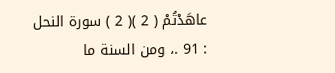عاهَدْتُمْ ( 2 )( 2 ) سورة النحل : 91 .، ومن السنة ما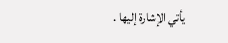يأتي الإشارة إليها .